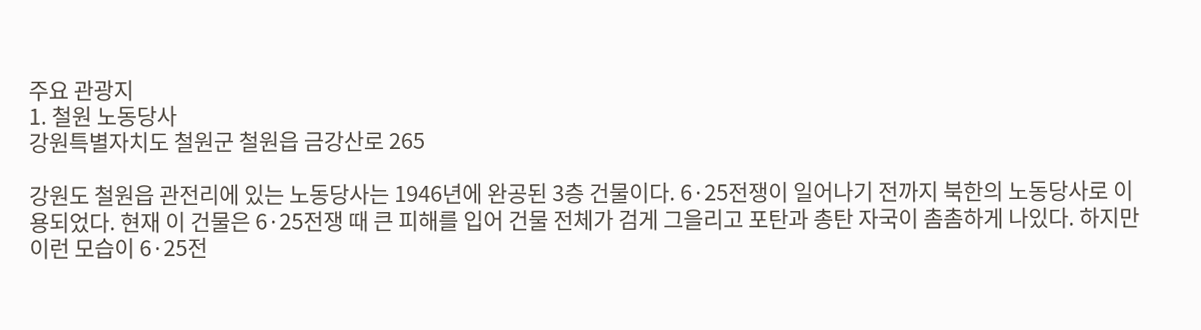주요 관광지
1. 철원 노동당사
강원특별자치도 철원군 철원읍 금강산로 265

강원도 철원읍 관전리에 있는 노동당사는 1946년에 완공된 3층 건물이다. 6·25전쟁이 일어나기 전까지 북한의 노동당사로 이용되었다. 현재 이 건물은 6·25전쟁 때 큰 피해를 입어 건물 전체가 검게 그을리고 포탄과 총탄 자국이 촘촘하게 나있다. 하지만 이런 모습이 6·25전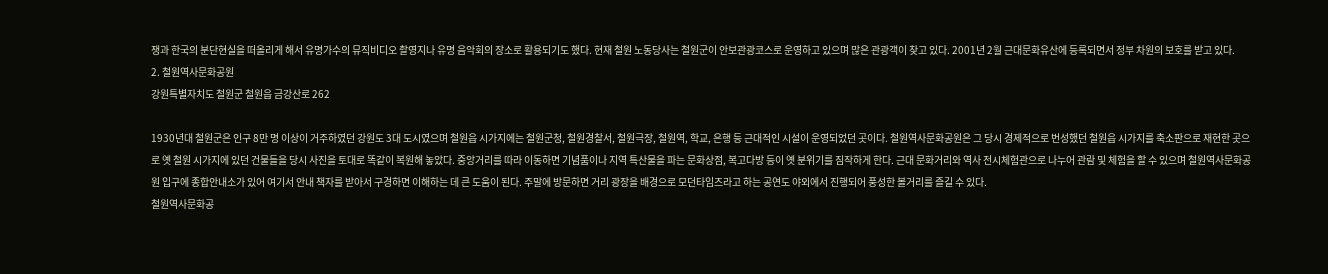쟁과 한국의 분단현실을 떠올리게 해서 유명가수의 뮤직비디오 촬영지나 유명 음악회의 장소로 활용되기도 했다. 현재 철원 노동당사는 철원군이 안보관광코스로 운영하고 있으며 많은 관광객이 찾고 있다. 2001년 2월 근대문화유산에 등록되면서 정부 차원의 보호를 받고 있다.
2. 철원역사문화공원
강원특별자치도 철원군 철원읍 금강산로 262

1930년대 철원군은 인구 8만 명 이상이 거주하였던 강원도 3대 도시였으며 철원읍 시가지에는 철원군청, 철원경찰서, 철원극장, 철원역, 학교, 은행 등 근대적인 시설이 운영되었던 곳이다. 철원역사문화공원은 그 당시 경제적으로 번성했던 철원읍 시가지를 축소판으로 재현한 곳으로 옛 철원 시가지에 있던 건물들을 당시 사진을 토대로 똑같이 복원해 놓았다. 중앙거리를 따라 이동하면 기념품이나 지역 특산물을 파는 문화상점, 복고다방 등이 옛 분위기를 짐작하게 한다. 근대 문화거리와 역사 전시체험관으로 나누어 관람 및 체험을 할 수 있으며 철원역사문화공원 입구에 종합안내소가 있어 여기서 안내 책자를 받아서 구경하면 이해하는 데 큰 도움이 된다. 주말에 방문하면 거리 광장을 배경으로 모던타임즈라고 하는 공연도 야외에서 진행되어 풍성한 볼거리를 즐길 수 있다.
철원역사문화공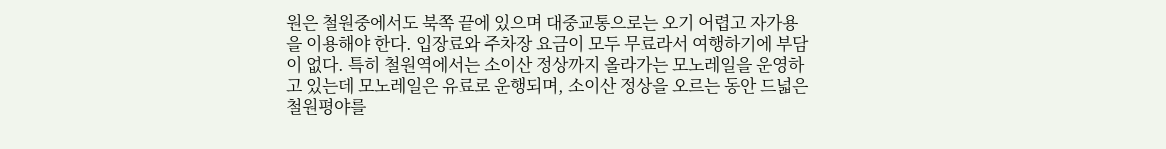원은 철원중에서도 북쪽 끝에 있으며 대중교통으로는 오기 어렵고 자가용을 이용해야 한다. 입장료와 주차장 요금이 모두 무료라서 여행하기에 부담이 없다. 특히 철원역에서는 소이산 정상까지 올라가는 모노레일을 운영하고 있는데 모노레일은 유료로 운행되며, 소이산 정상을 오르는 동안 드넓은 철원평야를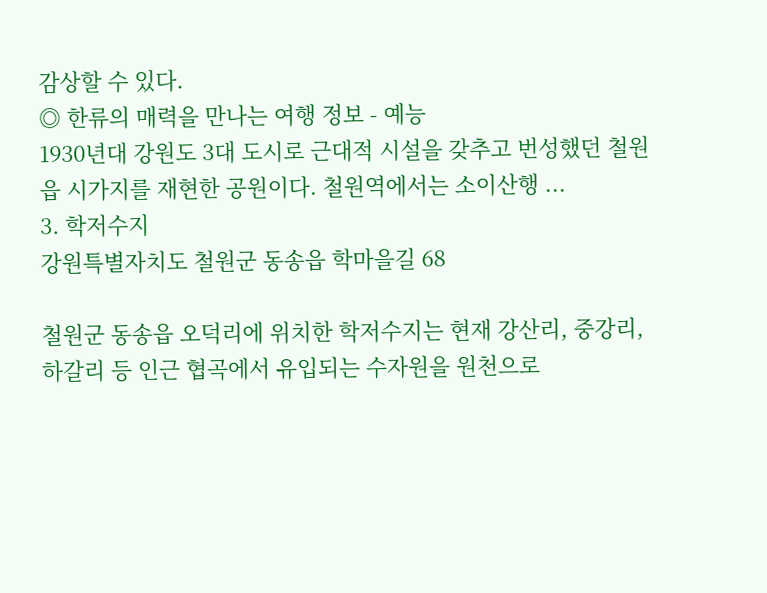감상할 수 있다.
◎ 한류의 매력을 만나는 여행 정보 - 예능
1930년대 강원도 3대 도시로 근대적 시설을 갖추고 번성했던 철원읍 시가지를 재현한 공원이다. 철원역에서는 소이산행 ...
3. 학저수지
강원특별자치도 철원군 동송읍 학마을길 68

철원군 동송읍 오덕리에 위치한 학저수지는 현재 강산리, 중강리, 하갈리 등 인근 협곡에서 유입되는 수자원을 원천으로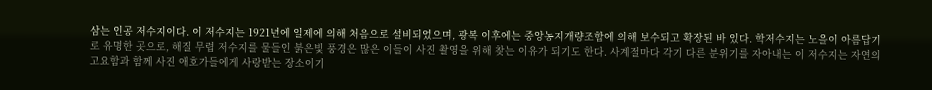삼는 인공 저수지이다. 이 저수지는 1921년에 일제에 의해 처음으로 설비되었으며, 광복 이후에는 중앙농지개량조합에 의해 보수되고 확장된 바 있다. 학저수지는 노을이 아름답기로 유명한 곳으로, 해질 무렵 저수지를 물들인 붉은빛 풍경은 많은 이들이 사진 촬영을 위해 찾는 이유가 되기도 한다. 사계절마다 각기 다른 분위기를 자아내는 이 저수지는 자연의 고요함과 함께 사진 애호가들에게 사랑받는 장소이기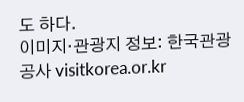도 하다.
이미지·관광지 정보: 한국관광공사 visitkorea.or.kr